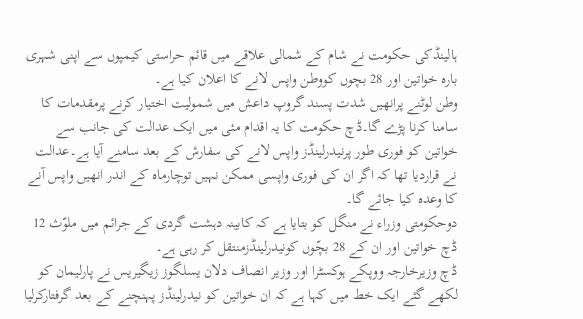ہالینڈکی حکومت نے شام کے شمالی علاقے میں قائم حراستی کیمپوں سے اپنی شہری بارہ خواتین اور 28 بچوں کووطن واپس لانے کا اعلان کیا ہے۔
وطن لوٹنے پرانھیں شدت پسند گروپ داعش میں شمولیت اختیار کرنے پرمقدمات کا سامنا کرنا پڑے گا۔ڈچ حکومت کا یہ اقدام مئی میں ایک عدالت کی جانب سے خواتین کو فوری طور پرنیدرلینڈز واپس لانے کی سفارش کے بعد سامنے آیا ہے۔عدالت نے قراردیا تھا کہ اگر ان کی فوری واپسی ممکن نہیں توچارماہ کے اندر انھیں واپس آنے کا وعدہ کیا جائے گا۔
دوحکومتی وزراء نے منگل کو بتایا ہے کہ کابینہ دہشت گردی کے جرائم میں ملوّث 12 ڈچ خواتین اور ان کے 28 بچّوں کونیدرلینڈزمنتقل کر رہی ہے۔
ڈچ وزیرخارجہ ووپکے ہوکسٹرا اور وزیر انصاف دلان یسلگوز زیگیریس نے پارلیمان کو لکھے گئے ایک خط میں کہا ہے کہ ان خواتین کو نیدرلینڈز پہنچنے کے بعد گرفتارکرلیا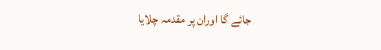جائے گا اوران پر مقدمہ چلایا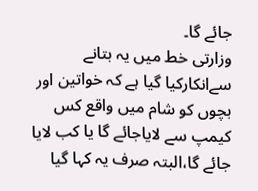جائے گا۔
وزارتی خط میں یہ بتانے سےانکارکیا گیا ہے کہ خواتین اور بچوں کو شام میں واقع کس کیمپ سے لایاجائے گا یا کب لایا جائے گا،البتہ صرف یہ کہا گیا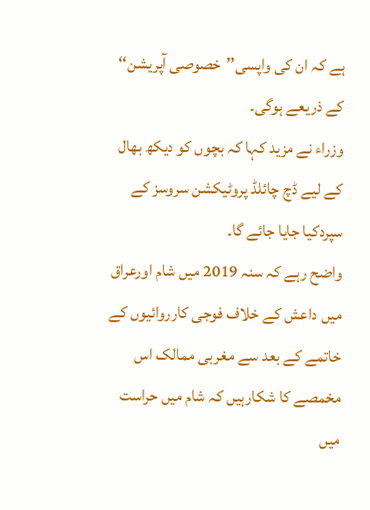ہے کہ ان کی واپسی’’خصوصی آپریشن‘‘ کے ذریعے ہوگی۔
وزراء نے مزید کہا کہ بچوں کو دیکھ بھال کے لیے ڈچ چائلڈ پروٹیکشن سروسز کے سپردکیا جایا جائے گا۔
واضح رہے کہ سنہ 2019 میں شام اورعراق میں داعش کے خلاف فوجی کارروائیوں کے خاتمے کے بعد سے مغربی ممالک اس مخمصے کا شکارہیں کہ شام میں حراست میں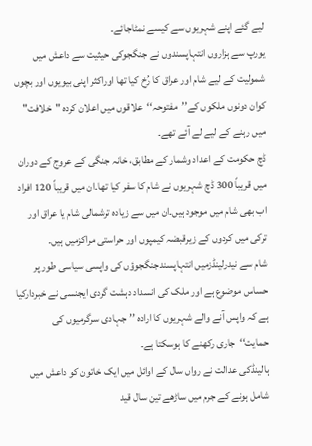لیے گئے اپنے شہریوں سے کیسے نمٹاجائے۔
یورپ سے ہزاروں انتہاپسندوں نے جنگجوکی حیثیت سے داعش میں شمولیت کے لیے شام اور عراق کا رُخ کیا تھا اوراکثر اپنی بیویوں اور بچوں کوان دونوں ملکوں کے’’مفتوحہ‘‘علاقوں میں اعلان کردہ "خلافت" میں رہنے کے لیے لے آئے تھے۔
ڈچ حکومت کے اعداد وشمار کے مطابق، خانہ جنگی کے عروج کے دوران میں قریباً 300 ڈچ شہریوں نے شام کا سفر کیا تھا۔ان میں قریباً 120 افراد اب بھی شام میں موجود ہیں۔ان میں سے زیادہ ترشمالی شام یا عراق اور ترکی میں کردوں کے زیرقبضہ کیمپوں اور حراستی مراکزمیں ہیں۔
شام سے نیدرلینڈزمیں انتہاپسندجنگجوؤں کی واپسی سیاسی طور پر حساس موضوع ہے اور ملک کی انسداد دہشت گردی ایجنسی نے خبردارکیا ہے کہ واپس آنے والے شہریوں کا ارادہ ’’جہادی سرگرمیوں کی حمایت‘‘جاری رکھنے کا ہوسکتا ہے۔
ہالینڈکی عدالت نے رواں سال کے اوائل میں ایک خاتون کو داعش میں شامل ہونے کے جرم میں ساڑھے تین سال قید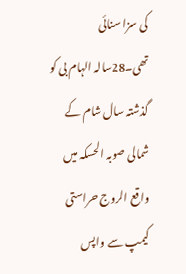کی سزا سنائی تھی۔28سالہ الہام بی کو گذشتہ سال شام کے شمالی صوبہ الحسکہ میں واقع الروج حراستی کیمپ سے واپس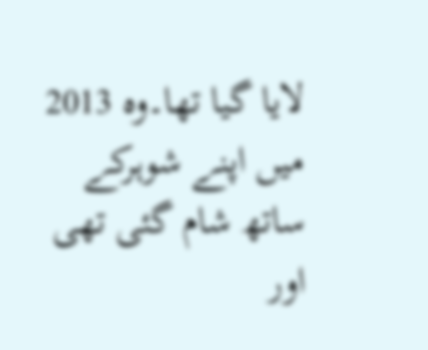لایا گیا تھا۔وہ 2013 میں اپنے شوہرکے ساتھ شام گئی تھی اور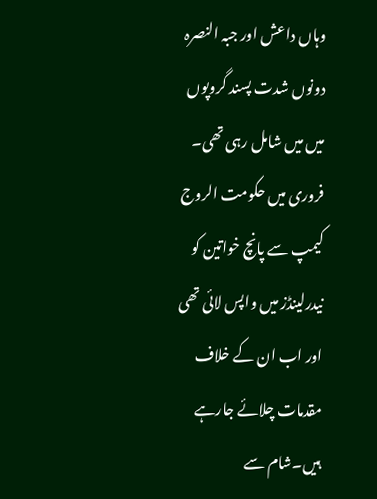وہاں داعش اور جبہ النصرہ دونوں شدت پسند گروپوں میں میں شامل رہی تھی۔
فروری میں حکومت الروج کیمپ سے پانچ خواتین کو نیدرلینڈز میں واپس لائی تھی اور اب ان کے خلاف مقدمات چلائے جارہے ہیں۔شام سے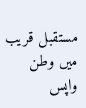مستقبل قریب میں وطن واپس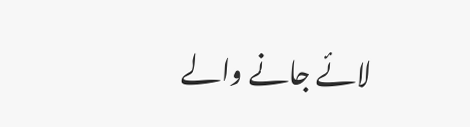لائے جانے والے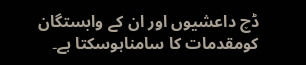ڈچ داعشیوں اور ان کے وابستگان کومقدمات کا سامناہوسکتا ہے۔